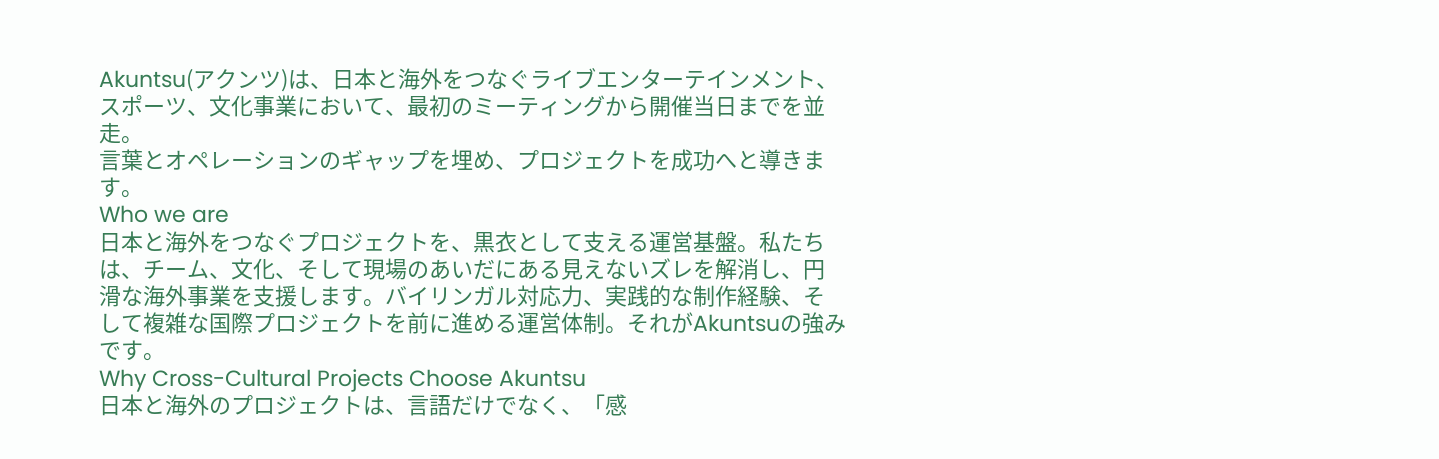Akuntsu(アクンツ)は、日本と海外をつなぐライブエンターテインメント、スポーツ、文化事業において、最初のミーティングから開催当日までを並走。
言葉とオペレーションのギャップを埋め、プロジェクトを成功へと導きます。
Who we are
日本と海外をつなぐプロジェクトを、黒衣として支える運営基盤。私たちは、チーム、文化、そして現場のあいだにある見えないズレを解消し、円滑な海外事業を支援します。バイリンガル対応力、実践的な制作経験、そして複雑な国際プロジェクトを前に進める運営体制。それがAkuntsuの強みです。
Why Cross-Cultural Projects Choose Akuntsu
日本と海外のプロジェクトは、言語だけでなく、「感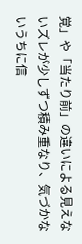覚」や「当たり前」の違いによる見えないズレが少しずつ積み重なり、気づかないうちに信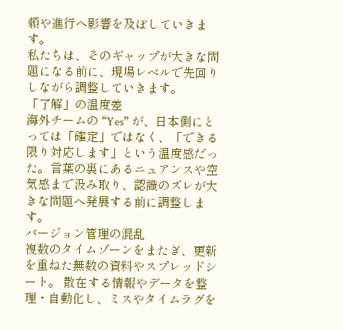頼や進行へ影響を及ぼしていきます。
私たちは、そのギャップが大きな問題になる前に、現場レベルで先回りしながら調整していきます。
「了解」の温度差
海外チームの “Yes” が、日本側にとっては「確定」ではなく、「できる限り対応します」という温度感だった。言葉の裏にあるニュアンスや空気感まで汲み取り、認識のズレが大きな問題へ発展する前に調整します。
バージョン管理の混乱
複数のタイムゾーンをまたぎ、更新を重ねた無数の資料やスプレッドシート。 散在する情報やデータを整理・自動化し、ミスやタイムラグを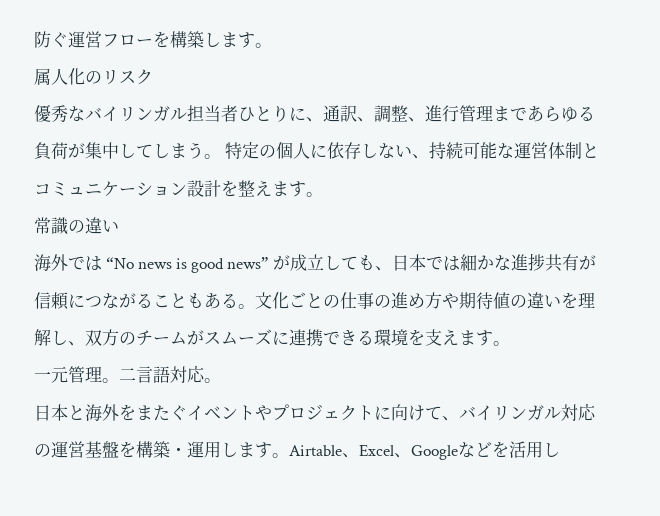防ぐ運営フローを構築します。
属人化のリスク
優秀なバイリンガル担当者ひとりに、通訳、調整、進行管理まであらゆる負荷が集中してしまう。 特定の個人に依存しない、持続可能な運営体制とコミュニケーション設計を整えます。
常識の違い
海外では “No news is good news” が成立しても、日本では細かな進捗共有が信頼につながることもある。文化ごとの仕事の進め方や期待値の違いを理解し、双方のチームがスムーズに連携できる環境を支えます。
一元管理。二言語対応。
日本と海外をまたぐイベントやプロジェクトに向けて、バイリンガル対応の運営基盤を構築・運用します。Airtable、Excel、Googleなどを活用し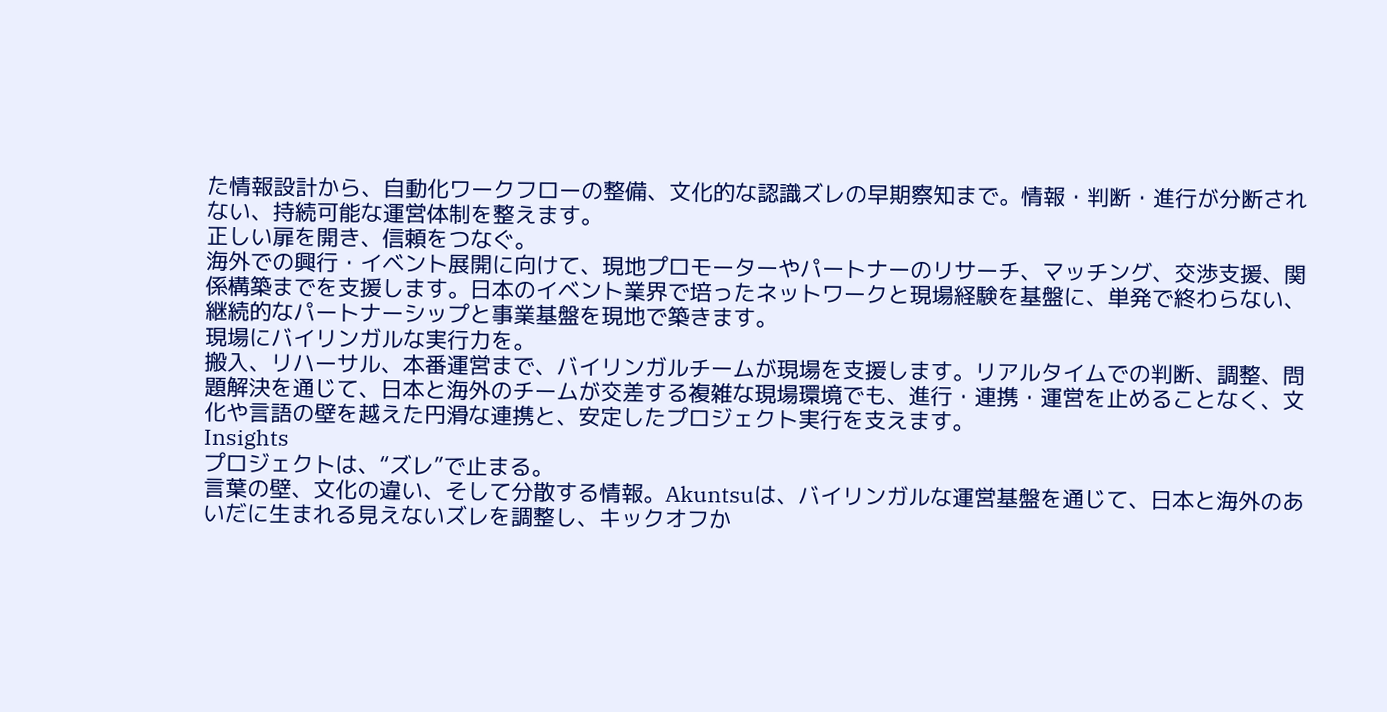た情報設計から、自動化ワークフローの整備、文化的な認識ズレの早期察知まで。情報・判断・進行が分断されない、持続可能な運営体制を整えます。
正しい扉を開き、信頼をつなぐ。
海外での興行・イベント展開に向けて、現地プロモーターやパートナーのリサーチ、マッチング、交渉支援、関係構築までを支援します。日本のイベント業界で培ったネットワークと現場経験を基盤に、単発で終わらない、継続的なパートナーシップと事業基盤を現地で築きます。
現場にバイリンガルな実行力を。
搬入、リハーサル、本番運営まで、バイリンガルチームが現場を支援します。リアルタイムでの判断、調整、問題解決を通じて、日本と海外のチームが交差する複雑な現場環境でも、進行・連携・運営を止めることなく、文化や言語の壁を越えた円滑な連携と、安定したプロジェクト実行を支えます。
Insights
プロジェクトは、“ズレ”で止まる。
言葉の壁、文化の違い、そして分散する情報。Akuntsuは、バイリンガルな運営基盤を通じて、日本と海外のあいだに生まれる見えないズレを調整し、キックオフか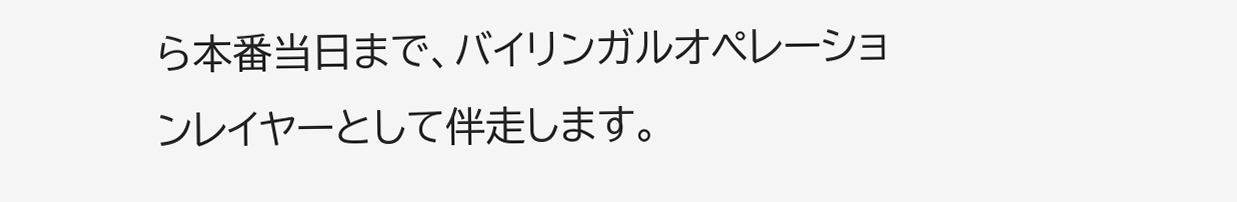ら本番当日まで、バイリンガルオペレーションレイヤーとして伴走します。